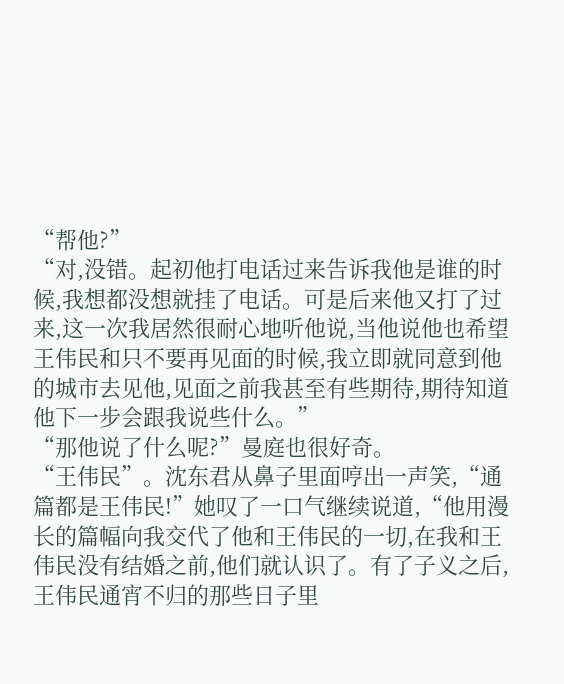“帮他?”
“对,没错。起初他打电话过来告诉我他是谁的时候,我想都没想就挂了电话。可是后来他又打了过来,这一次我居然很耐心地听他说,当他说他也希望王伟民和只不要再见面的时候,我立即就同意到他的城市去见他,见面之前我甚至有些期待,期待知道他下一步会跟我说些什么。”
“那他说了什么呢?”曼庭也很好奇。
“王伟民”。沈东君从鼻子里面哼出一声笑,“通篇都是王伟民!”她叹了一口气继续说道,“他用漫长的篇幅向我交代了他和王伟民的一切,在我和王伟民没有结婚之前,他们就认识了。有了子义之后,王伟民通宵不归的那些日子里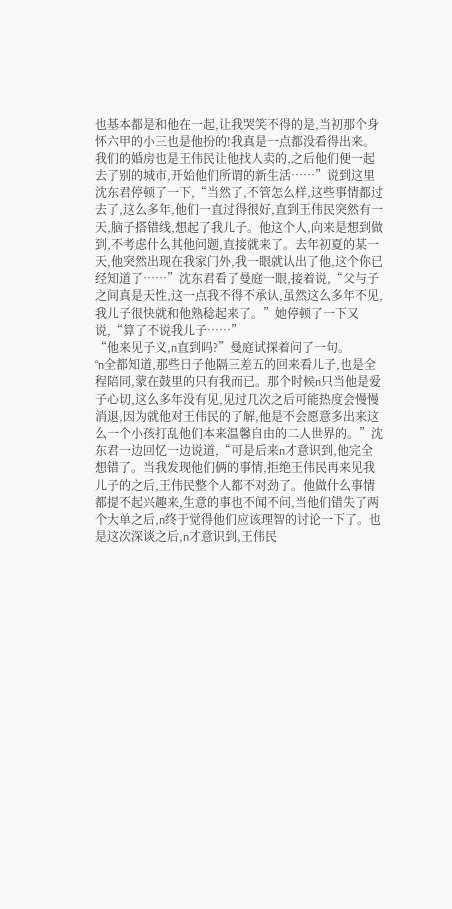也基本都是和他在一起,让我哭笑不得的是,当初那个身怀六甲的小三也是他扮的!我真是一点都没看得出来。我们的婚房也是王伟民让他找人卖的,之后他们便一起去了别的城市,开始他们所谓的新生活……”说到这里沈东君停顿了一下,“当然了,不管怎么样,这些事情都过去了,这么多年,他们一直过得很好,直到王伟民突然有一天,脑子搭错线,想起了我儿子。他这个人,向来是想到做到,不考虑什么其他问题,直接就来了。去年初夏的某一天,他突然出现在我家门外,我一眼就认出了他,这个你已经知道了……”沈东君看了曼庭一眼,接着说,“父与子之间真是天性,这一点我不得不承认,虽然这么多年不见,我儿子很快就和他熟稔起来了。”她停顿了一下又说,“算了不说我儿子……”
“他来见子义,n直到吗?”曼庭试探着问了一句。
“n全都知道,那些日子他隔三差五的回来看儿子,也是全程陪同,蒙在鼓里的只有我而已。那个时候n只当他是爱子心切,这么多年没有见,见过几次之后可能热度会慢慢消退,因为就他对王伟民的了解,他是不会愿意多出来这么一个小孩打乱他们本来温馨自由的二人世界的。”沈东君一边回忆一边说道,“可是后来n才意识到,他完全想错了。当我发现他们俩的事情,拒绝王伟民再来见我儿子的之后,王伟民整个人都不对劲了。他做什么事情都提不起兴趣来,生意的事也不闻不问,当他们错失了两个大单之后,n终于觉得他们应该理智的讨论一下了。也是这次深谈之后,n才意识到,王伟民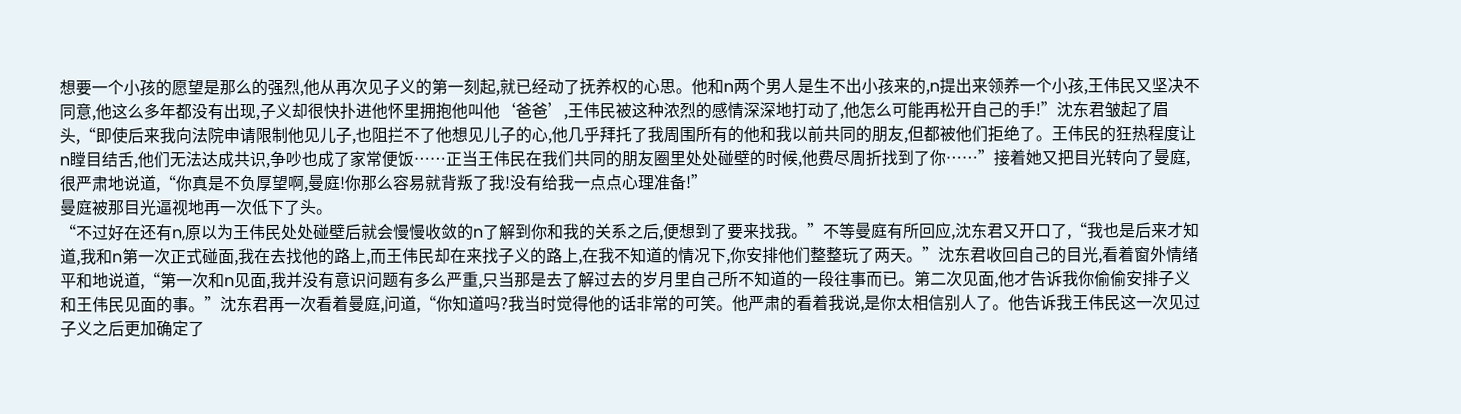想要一个小孩的愿望是那么的强烈,他从再次见子义的第一刻起,就已经动了抚养权的心思。他和n两个男人是生不出小孩来的,n提出来领养一个小孩,王伟民又坚决不同意,他这么多年都没有出现,子义却很快扑进他怀里拥抱他叫他‘爸爸’,王伟民被这种浓烈的感情深深地打动了,他怎么可能再松开自己的手!”沈东君皱起了眉头,“即使后来我向法院申请限制他见儿子,也阻拦不了他想见儿子的心,他几乎拜托了我周围所有的他和我以前共同的朋友,但都被他们拒绝了。王伟民的狂热程度让n瞠目结舌,他们无法达成共识,争吵也成了家常便饭……正当王伟民在我们共同的朋友圈里处处碰壁的时候,他费尽周折找到了你……”接着她又把目光转向了曼庭,很严肃地说道,“你真是不负厚望啊,曼庭!你那么容易就背叛了我!没有给我一点点心理准备!”
曼庭被那目光逼视地再一次低下了头。
“不过好在还有n,原以为王伟民处处碰壁后就会慢慢收敛的n了解到你和我的关系之后,便想到了要来找我。”不等曼庭有所回应,沈东君又开口了,“我也是后来才知道,我和n第一次正式碰面,我在去找他的路上,而王伟民却在来找子义的路上,在我不知道的情况下,你安排他们整整玩了两天。”沈东君收回自己的目光,看着窗外情绪平和地说道,“第一次和n见面,我并没有意识问题有多么严重,只当那是去了解过去的岁月里自己所不知道的一段往事而已。第二次见面,他才告诉我你偷偷安排子义和王伟民见面的事。”沈东君再一次看着曼庭,问道,“你知道吗?我当时觉得他的话非常的可笑。他严肃的看着我说,是你太相信别人了。他告诉我王伟民这一次见过子义之后更加确定了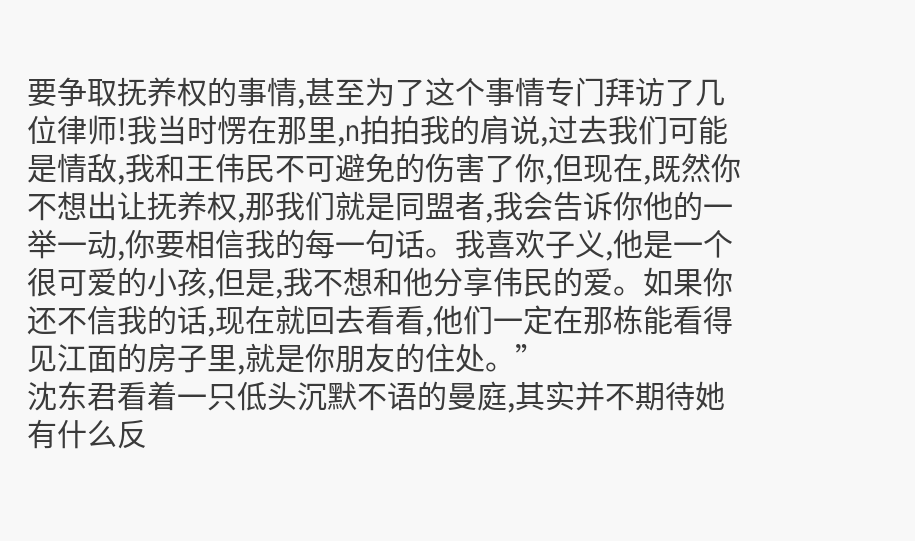要争取抚养权的事情,甚至为了这个事情专门拜访了几位律师!我当时愣在那里,n拍拍我的肩说,过去我们可能是情敌,我和王伟民不可避免的伤害了你,但现在,既然你不想出让抚养权,那我们就是同盟者,我会告诉你他的一举一动,你要相信我的每一句话。我喜欢子义,他是一个很可爱的小孩,但是,我不想和他分享伟民的爱。如果你还不信我的话,现在就回去看看,他们一定在那栋能看得见江面的房子里,就是你朋友的住处。”
沈东君看着一只低头沉默不语的曼庭,其实并不期待她有什么反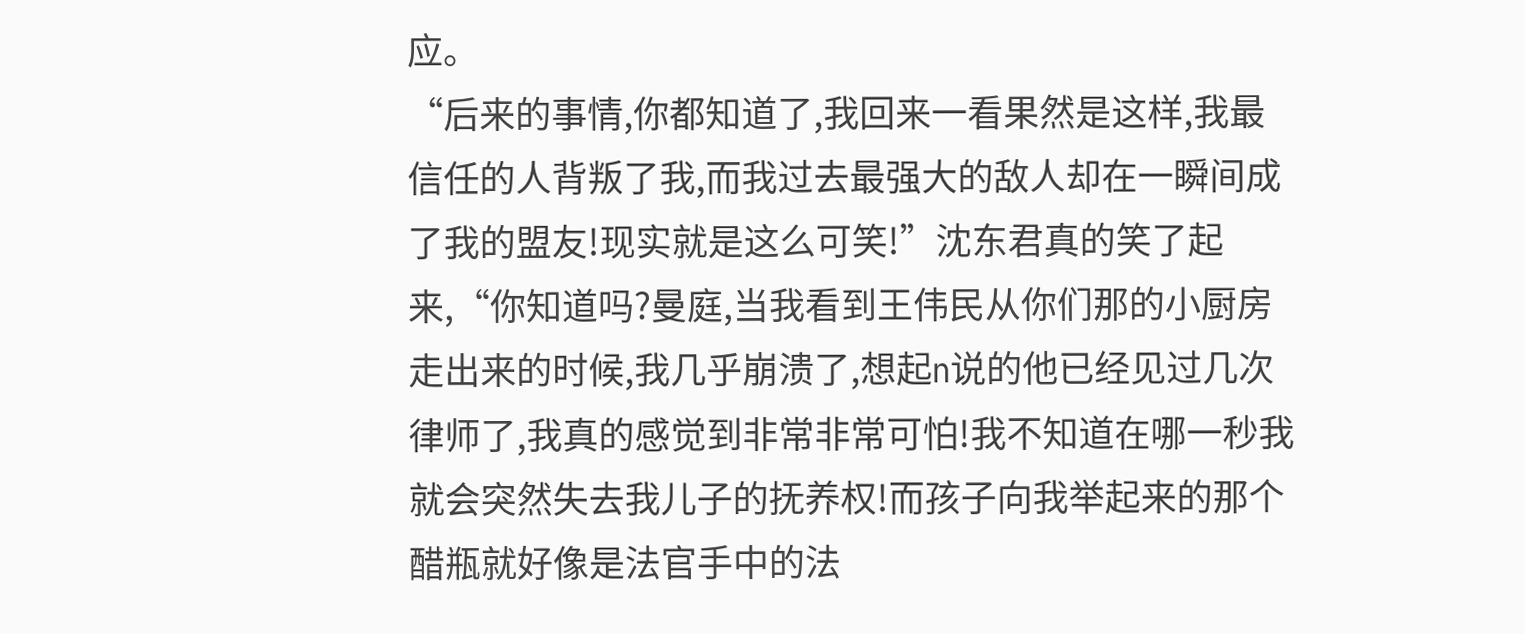应。
“后来的事情,你都知道了,我回来一看果然是这样,我最信任的人背叛了我,而我过去最强大的敌人却在一瞬间成了我的盟友!现实就是这么可笑!”沈东君真的笑了起来,“你知道吗?曼庭,当我看到王伟民从你们那的小厨房走出来的时候,我几乎崩溃了,想起n说的他已经见过几次律师了,我真的感觉到非常非常可怕!我不知道在哪一秒我就会突然失去我儿子的抚养权!而孩子向我举起来的那个醋瓶就好像是法官手中的法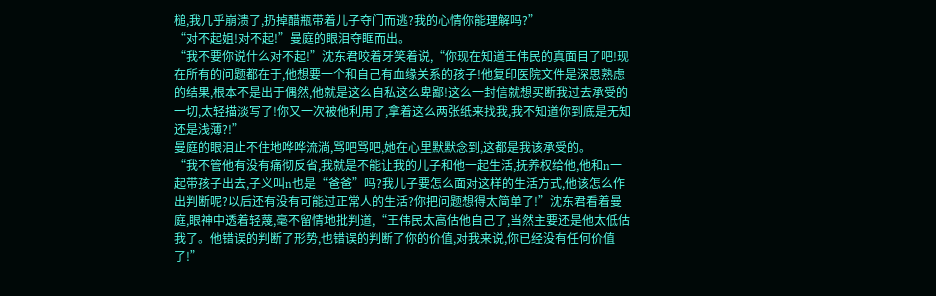槌,我几乎崩溃了,扔掉醋瓶带着儿子夺门而逃?我的心情你能理解吗?”
“对不起姐!对不起!”曼庭的眼泪夺眶而出。
“我不要你说什么对不起!”沈东君咬着牙笑着说,“你现在知道王伟民的真面目了吧!现在所有的问题都在于,他想要一个和自己有血缘关系的孩子!他复印医院文件是深思熟虑的结果,根本不是出于偶然,他就是这么自私这么卑鄙!这么一封信就想买断我过去承受的一切,太轻描淡写了!你又一次被他利用了,拿着这么两张纸来找我,我不知道你到底是无知还是浅薄?!”
曼庭的眼泪止不住地哗哗流淌,骂吧骂吧,她在心里默默念到,这都是我该承受的。
“我不管他有没有痛彻反省,我就是不能让我的儿子和他一起生活,抚养权给他,他和n一起带孩子出去,子义叫n也是“爸爸”吗?我儿子要怎么面对这样的生活方式,他该怎么作出判断呢?以后还有没有可能过正常人的生活?你把问题想得太简单了!”沈东君看着曼庭,眼神中透着轻蔑,毫不留情地批判道,“王伟民太高估他自己了,当然主要还是他太低估我了。他错误的判断了形势,也错误的判断了你的价值,对我来说,你已经没有任何价值了!”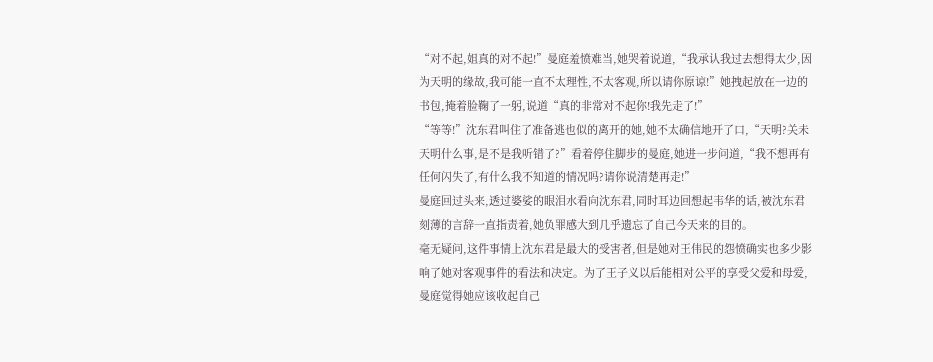“对不起,姐真的对不起!”曼庭羞愤难当,她哭着说道,“我承认我过去想得太少,因为天明的缘故,我可能一直不太理性,不太客观,所以请你原谅!”她拽起放在一边的书包,掩着脸鞠了一躬,说道“真的非常对不起你!我先走了!”
“等等!”沈东君叫住了准备逃也似的离开的她,她不太确信地开了口,“天明?关未天明什么事,是不是我听错了?”看着停住脚步的曼庭,她进一步问道,“我不想再有任何闪失了,有什么我不知道的情况吗?请你说清楚再走!”
曼庭回过头来,透过婆娑的眼泪水看向沈东君,同时耳边回想起韦华的话,被沈东君刻薄的言辞一直指责着,她负罪感大到几乎遗忘了自己今天来的目的。
毫无疑问,这件事情上沈东君是最大的受害者,但是她对王伟民的怨愤确实也多少影响了她对客观事件的看法和决定。为了王子义以后能相对公平的享受父爱和母爱,曼庭觉得她应该收起自己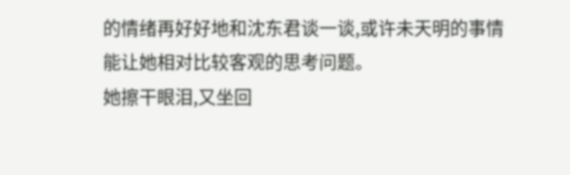的情绪再好好地和沈东君谈一谈,或许未天明的事情能让她相对比较客观的思考问题。
她擦干眼泪,又坐回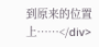到原来的位置上……</div>